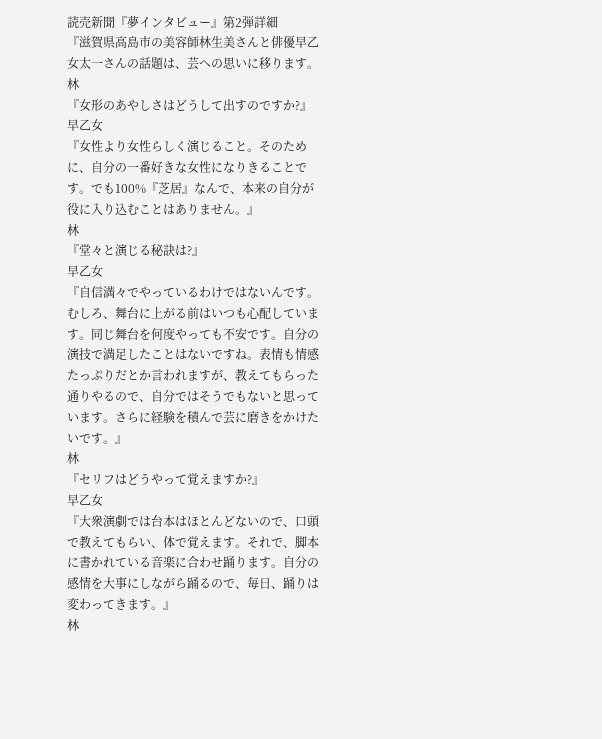読売新聞『夢インタビュー』第2弾詳細
『滋賀県高島市の美容師林生美さんと俳優早乙女太一さんの話題は、芸への思いに移ります。
林
『女形のあやしさはどうして出すのですか?』
早乙女
『女性より女性らしく演じること。そのために、自分の一番好きな女性になりきることです。でも100%『芝居』なんで、本来の自分が役に入り込むことはありません。』
林
『堂々と演じる秘訣は?』
早乙女
『自信満々でやっているわけではないんです。むしろ、舞台に上がる前はいつも心配しています。同じ舞台を何度やっても不安です。自分の演技で満足したことはないですね。表情も情感たっぷりだとか言われますが、教えてもらった通りやるので、自分ではそうでもないと思っています。さらに経験を積んで芸に磨きをかけたいです。』
林
『セリフはどうやって覚えますか?』
早乙女
『大衆演劇では台本はほとんどないので、口頭で教えてもらい、体で覚えます。それで、脚本に書かれている音楽に合わせ踊ります。自分の感情を大事にしながら踊るので、毎日、踊りは変わってきます。』
林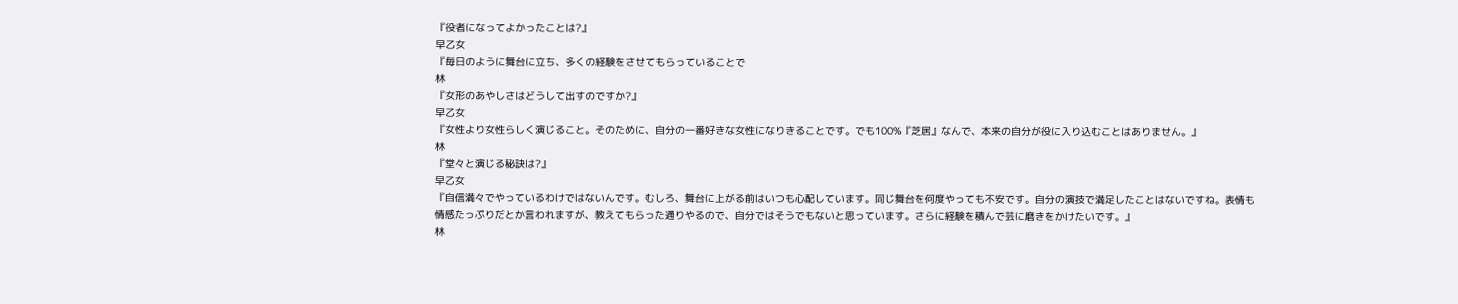『役者になってよかったことは?』
早乙女
『毎日のように舞台に立ち、多くの経験をさせてもらっていることで
林
『女形のあやしさはどうして出すのですか?』
早乙女
『女性より女性らしく演じること。そのために、自分の一番好きな女性になりきることです。でも100%『芝居』なんで、本来の自分が役に入り込むことはありません。』
林
『堂々と演じる秘訣は?』
早乙女
『自信満々でやっているわけではないんです。むしろ、舞台に上がる前はいつも心配しています。同じ舞台を何度やっても不安です。自分の演技で満足したことはないですね。表情も情感たっぷりだとか言われますが、教えてもらった通りやるので、自分ではそうでもないと思っています。さらに経験を積んで芸に磨きをかけたいです。』
林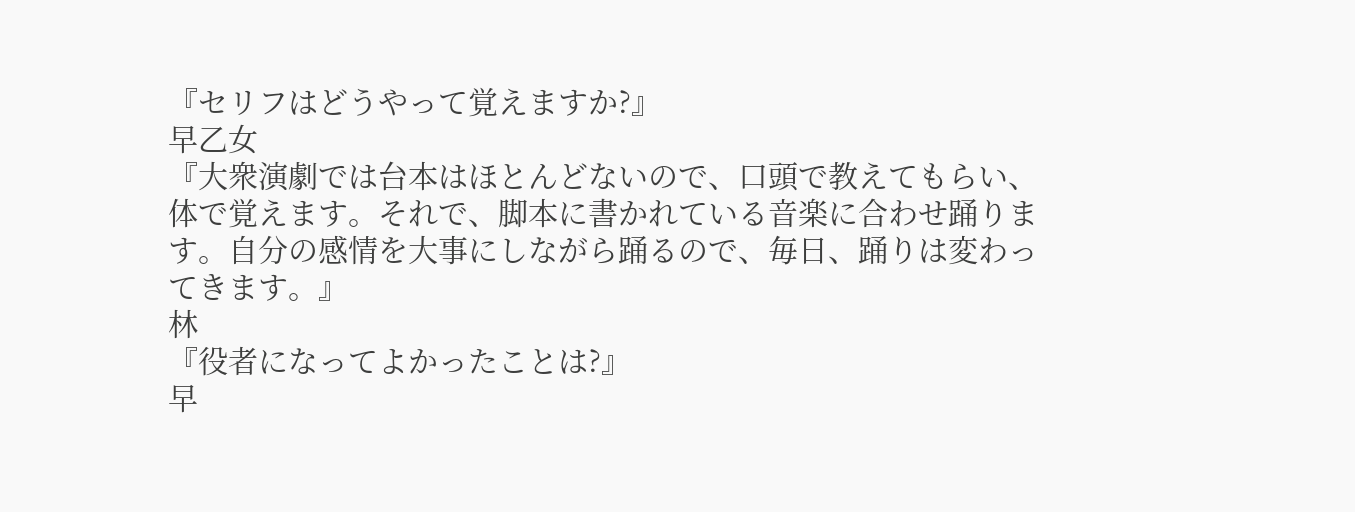『セリフはどうやって覚えますか?』
早乙女
『大衆演劇では台本はほとんどないので、口頭で教えてもらい、体で覚えます。それで、脚本に書かれている音楽に合わせ踊ります。自分の感情を大事にしながら踊るので、毎日、踊りは変わってきます。』
林
『役者になってよかったことは?』
早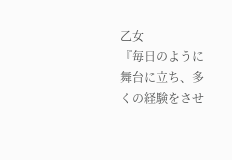乙女
『毎日のように舞台に立ち、多くの経験をさせ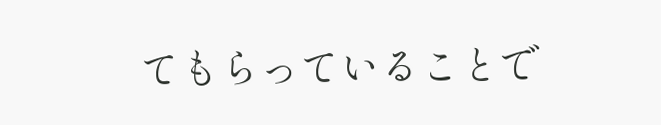てもらっていることで